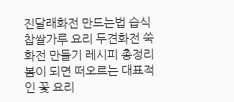진달래화전 만드는법 습식 찹쌀가루 요리 두견화전 쑥화전 만들기 레시피 총정리
봄이 되면 떠오르는 대표적인 꽃 요리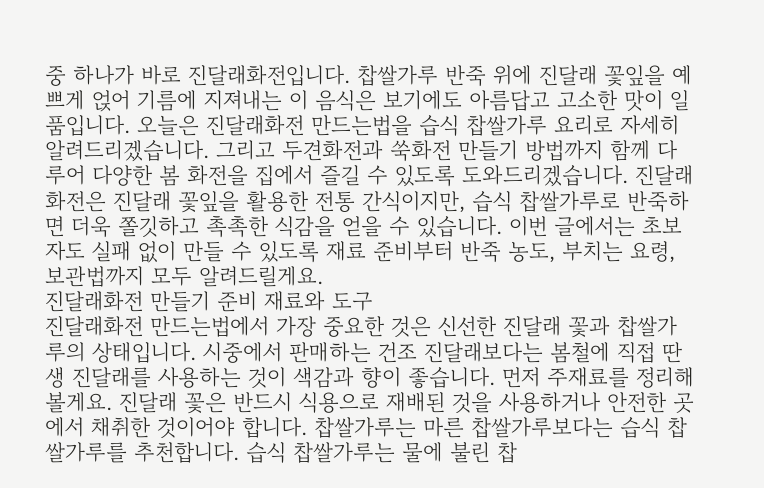중 하나가 바로 진달래화전입니다. 찹쌀가루 반죽 위에 진달래 꽃잎을 예쁘게 얹어 기름에 지져내는 이 음식은 보기에도 아름답고 고소한 맛이 일품입니다. 오늘은 진달래화전 만드는법을 습식 찹쌀가루 요리로 자세히 알려드리겠습니다. 그리고 두견화전과 쑥화전 만들기 방법까지 함께 다루어 다양한 봄 화전을 집에서 즐길 수 있도록 도와드리겠습니다. 진달래화전은 진달래 꽃잎을 활용한 전통 간식이지만, 습식 찹쌀가루로 반죽하면 더욱 쫄깃하고 촉촉한 식감을 얻을 수 있습니다. 이번 글에서는 초보자도 실패 없이 만들 수 있도록 재료 준비부터 반죽 농도, 부치는 요령, 보관법까지 모두 알려드릴게요.
진달래화전 만들기 준비 재료와 도구
진달래화전 만드는법에서 가장 중요한 것은 신선한 진달래 꽃과 찹쌀가루의 상태입니다. 시중에서 판매하는 건조 진달래보다는 봄철에 직접 딴 생 진달래를 사용하는 것이 색감과 향이 좋습니다. 먼저 주재료를 정리해 볼게요. 진달래 꽃은 반드시 식용으로 재배된 것을 사용하거나 안전한 곳에서 채취한 것이어야 합니다. 찹쌀가루는 마른 찹쌀가루보다는 습식 찹쌀가루를 추천합니다. 습식 찹쌀가루는 물에 불린 찹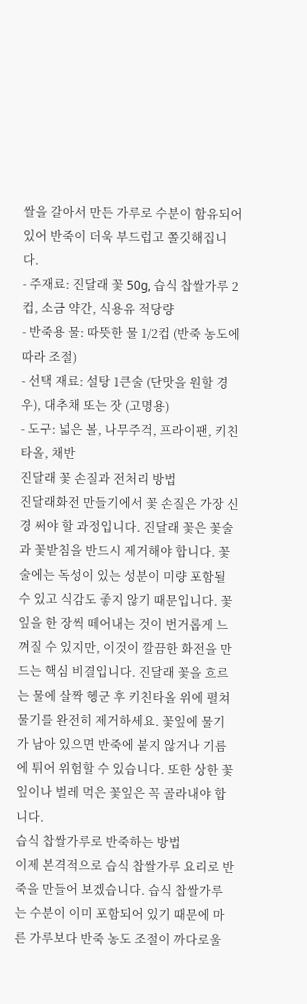쌀을 갈아서 만든 가루로 수분이 함유되어 있어 반죽이 더욱 부드럽고 쫄깃해집니다.
- 주재료: 진달래 꽃 50g, 습식 찹쌀가루 2컵, 소금 약간, 식용유 적당량
- 반죽용 물: 따뜻한 물 1/2컵 (반죽 농도에 따라 조절)
- 선택 재료: 설탕 1큰술 (단맛을 원할 경우), 대추채 또는 잣 (고명용)
- 도구: 넓은 볼, 나무주걱, 프라이팬, 키친타올, 채반
진달래 꽃 손질과 전처리 방법
진달래화전 만들기에서 꽃 손질은 가장 신경 써야 할 과정입니다. 진달래 꽃은 꽃술과 꽃받침을 반드시 제거해야 합니다. 꽃술에는 독성이 있는 성분이 미량 포함될 수 있고 식감도 좋지 않기 때문입니다. 꽃잎을 한 장씩 떼어내는 것이 번거롭게 느껴질 수 있지만, 이것이 깔끔한 화전을 만드는 핵심 비결입니다. 진달래 꽃을 흐르는 물에 살짝 헹군 후 키친타올 위에 펼쳐 물기를 완전히 제거하세요. 꽃잎에 물기가 남아 있으면 반죽에 붙지 않거나 기름에 튀어 위험할 수 있습니다. 또한 상한 꽃잎이나 벌레 먹은 꽃잎은 꼭 골라내야 합니다.
습식 찹쌀가루로 반죽하는 방법
이제 본격적으로 습식 찹쌀가루 요리로 반죽을 만들어 보겠습니다. 습식 찹쌀가루는 수분이 이미 포함되어 있기 때문에 마른 가루보다 반죽 농도 조절이 까다로울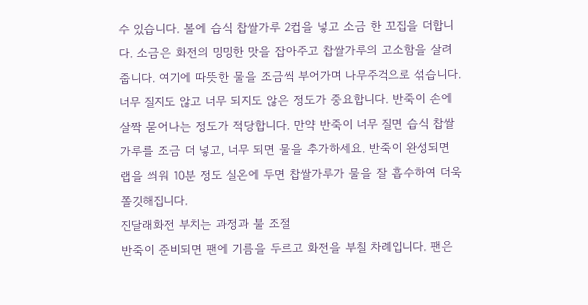수 있습니다. 볼에 습식 찹쌀가루 2컵을 넣고 소금 한 꼬집을 더합니다. 소금은 화전의 밍밍한 맛을 잡아주고 찹쌀가루의 고소함을 살려줍니다. 여기에 따뜻한 물을 조금씩 부어가며 나무주걱으로 섞습니다. 너무 질지도 않고 너무 되지도 않은 정도가 중요합니다. 반죽이 손에 살짝 묻어나는 정도가 적당합니다. 만약 반죽이 너무 질면 습식 찹쌀가루를 조금 더 넣고, 너무 되면 물을 추가하세요. 반죽이 완성되면 랩을 씌워 10분 정도 실온에 두면 찹쌀가루가 물을 잘 흡수하여 더욱 쫄깃해집니다.
진달래화전 부치는 과정과 불 조절
반죽이 준비되면 팬에 기름을 두르고 화전을 부칠 차례입니다. 팬은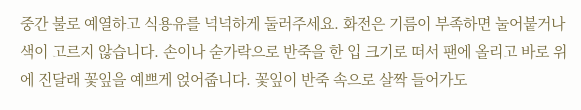중간 불로 예열하고 식용유를 넉넉하게 둘러주세요. 화전은 기름이 부족하면 눌어붙거나 색이 고르지 않습니다. 손이나 숟가락으로 반죽을 한 입 크기로 떠서 팬에 올리고 바로 위에 진달래 꽃잎을 예쁘게 얹어줍니다. 꽃잎이 반죽 속으로 살짝 들어가도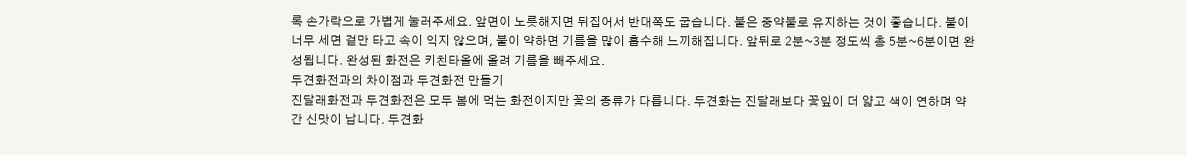록 손가락으로 가볍게 눌러주세요. 앞면이 노릇해지면 뒤집어서 반대쪽도 굽습니다. 불은 중약불로 유지하는 것이 좋습니다. 불이 너무 세면 겉만 타고 속이 익지 않으며, 불이 약하면 기름을 많이 흡수해 느끼해집니다. 앞뒤로 2분~3분 정도씩 총 5분~6분이면 완성됩니다. 완성된 화전은 키친타올에 올려 기름을 빼주세요.
두견화전과의 차이점과 두견화전 만들기
진달래화전과 두견화전은 모두 봄에 먹는 화전이지만 꽃의 종류가 다릅니다. 두견화는 진달래보다 꽃잎이 더 얇고 색이 연하며 약간 신맛이 납니다. 두견화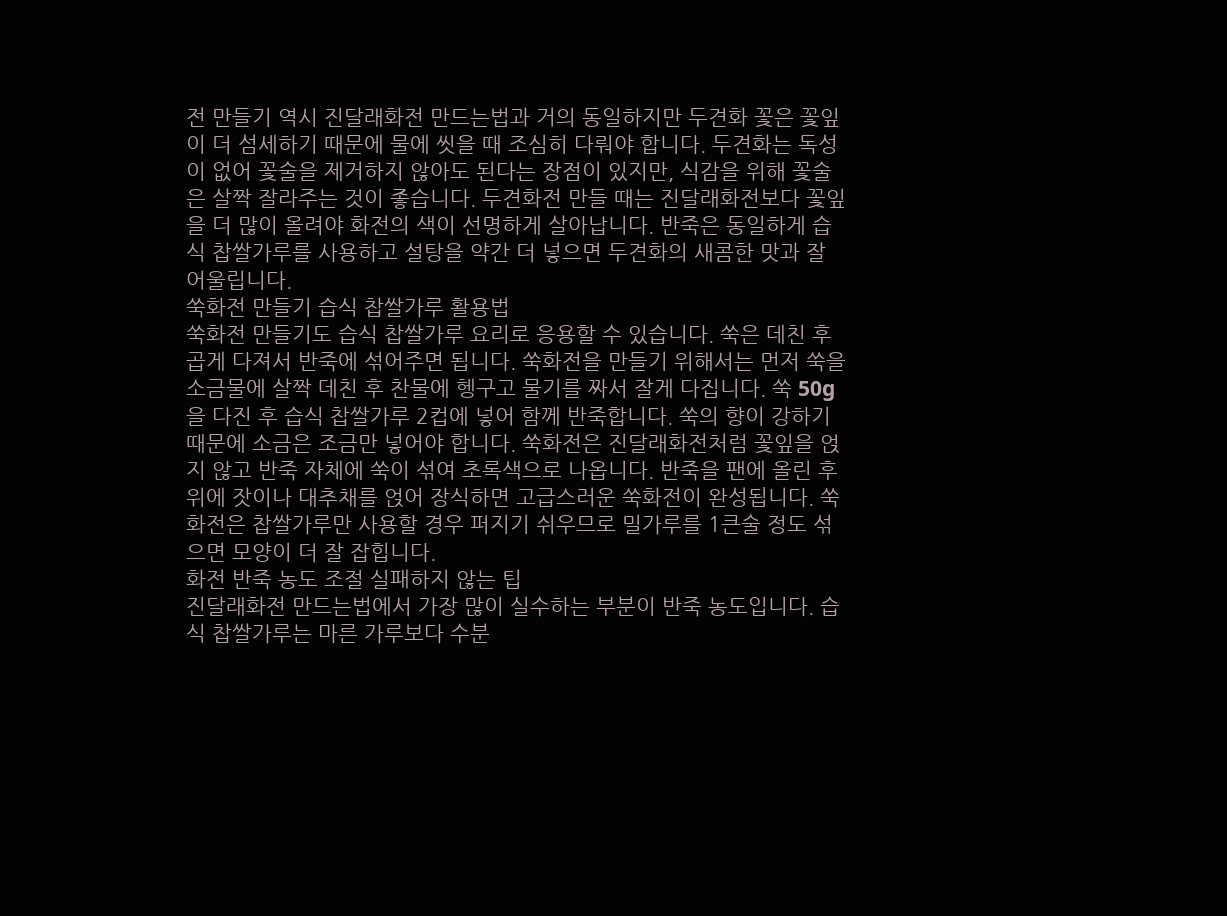전 만들기 역시 진달래화전 만드는법과 거의 동일하지만 두견화 꽃은 꽃잎이 더 섬세하기 때문에 물에 씻을 때 조심히 다뤄야 합니다. 두견화는 독성이 없어 꽃술을 제거하지 않아도 된다는 장점이 있지만, 식감을 위해 꽃술은 살짝 잘라주는 것이 좋습니다. 두견화전 만들 때는 진달래화전보다 꽃잎을 더 많이 올려야 화전의 색이 선명하게 살아납니다. 반죽은 동일하게 습식 찹쌀가루를 사용하고 설탕을 약간 더 넣으면 두견화의 새콤한 맛과 잘 어울립니다.
쑥화전 만들기 습식 찹쌀가루 활용법
쑥화전 만들기도 습식 찹쌀가루 요리로 응용할 수 있습니다. 쑥은 데친 후 곱게 다져서 반죽에 섞어주면 됩니다. 쑥화전을 만들기 위해서는 먼저 쑥을 소금물에 살짝 데친 후 찬물에 헹구고 물기를 짜서 잘게 다집니다. 쑥 50g을 다진 후 습식 찹쌀가루 2컵에 넣어 함께 반죽합니다. 쑥의 향이 강하기 때문에 소금은 조금만 넣어야 합니다. 쑥화전은 진달래화전처럼 꽃잎을 얹지 않고 반죽 자체에 쑥이 섞여 초록색으로 나옵니다. 반죽을 팬에 올린 후 위에 잣이나 대추채를 얹어 장식하면 고급스러운 쑥화전이 완성됩니다. 쑥화전은 찹쌀가루만 사용할 경우 퍼지기 쉬우므로 밀가루를 1큰술 정도 섞으면 모양이 더 잘 잡힙니다.
화전 반죽 농도 조절 실패하지 않는 팁
진달래화전 만드는법에서 가장 많이 실수하는 부분이 반죽 농도입니다. 습식 찹쌀가루는 마른 가루보다 수분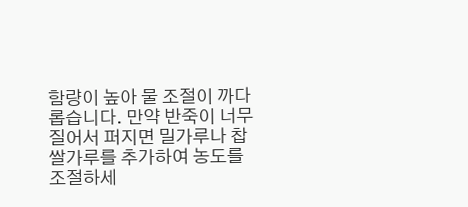함량이 높아 물 조절이 까다롭습니다. 만약 반죽이 너무 질어서 퍼지면 밀가루나 찹쌀가루를 추가하여 농도를 조절하세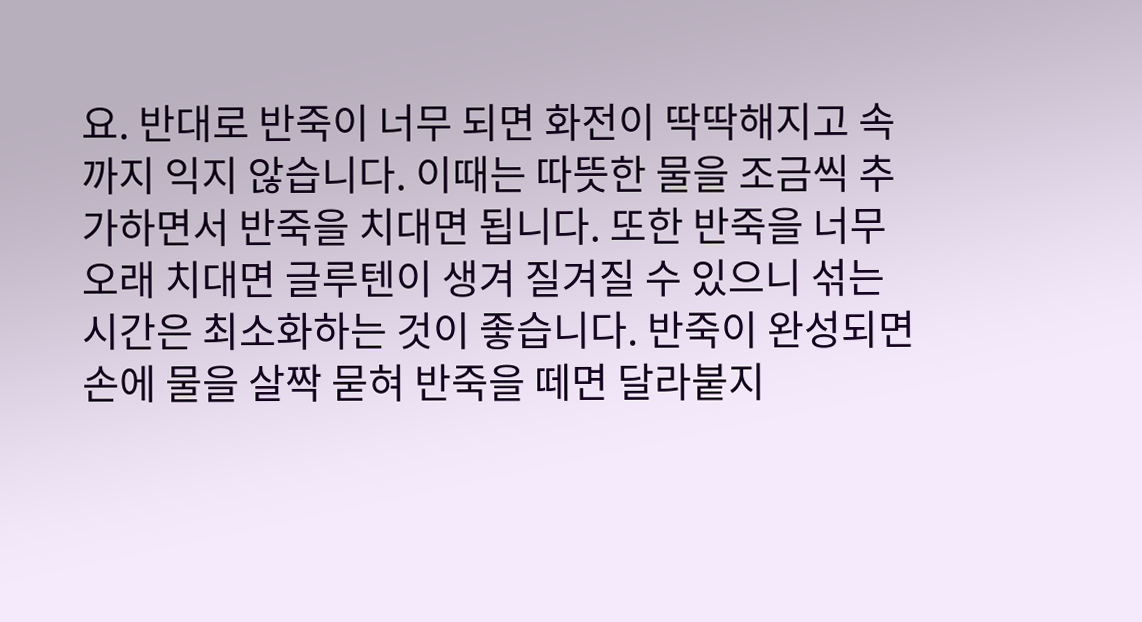요. 반대로 반죽이 너무 되면 화전이 딱딱해지고 속까지 익지 않습니다. 이때는 따뜻한 물을 조금씩 추가하면서 반죽을 치대면 됩니다. 또한 반죽을 너무 오래 치대면 글루텐이 생겨 질겨질 수 있으니 섞는 시간은 최소화하는 것이 좋습니다. 반죽이 완성되면 손에 물을 살짝 묻혀 반죽을 떼면 달라붙지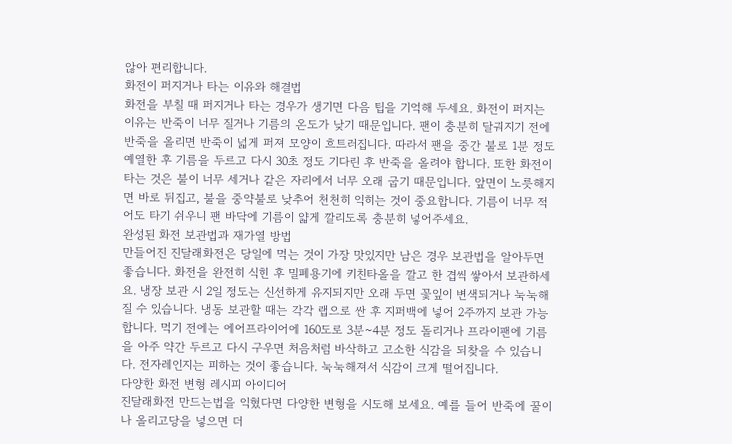않아 편리합니다.
화전이 퍼지거나 타는 이유와 해결법
화전을 부칠 때 퍼지거나 타는 경우가 생기면 다음 팁을 기억해 두세요. 화전이 퍼지는 이유는 반죽이 너무 질거나 기름의 온도가 낮기 때문입니다. 팬이 충분히 달궈지기 전에 반죽을 올리면 반죽이 넓게 퍼져 모양이 흐트러집니다. 따라서 팬을 중간 불로 1분 정도 예열한 후 기름을 두르고 다시 30초 정도 기다린 후 반죽을 올려야 합니다. 또한 화전이 타는 것은 불이 너무 세거나 같은 자리에서 너무 오래 굽기 때문입니다. 앞면이 노릇해지면 바로 뒤집고, 불을 중약불로 낮추어 천천히 익히는 것이 중요합니다. 기름이 너무 적어도 타기 쉬우니 팬 바닥에 기름이 얇게 깔리도록 충분히 넣어주세요.
완성된 화전 보관법과 재가열 방법
만들어진 진달래화전은 당일에 먹는 것이 가장 맛있지만 남은 경우 보관법을 알아두면 좋습니다. 화전을 완전히 식힌 후 밀폐용기에 키친타올을 깔고 한 겹씩 쌓아서 보관하세요. 냉장 보관 시 2일 정도는 신선하게 유지되지만 오래 두면 꽃잎이 변색되거나 눅눅해질 수 있습니다. 냉동 보관할 때는 각각 랩으로 싼 후 지퍼백에 넣어 2주까지 보관 가능합니다. 먹기 전에는 에어프라이어에 160도로 3분~4분 정도 돌리거나 프라이팬에 기름을 아주 약간 두르고 다시 구우면 처음처럼 바삭하고 고소한 식감을 되찾을 수 있습니다. 전자레인지는 피하는 것이 좋습니다. 눅눅해져서 식감이 크게 떨어집니다.
다양한 화전 변형 레시피 아이디어
진달래화전 만드는법을 익혔다면 다양한 변형을 시도해 보세요. 예를 들어 반죽에 꿀이나 올리고당을 넣으면 더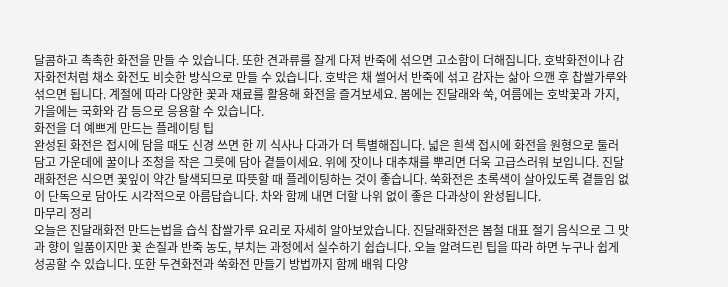달콤하고 촉촉한 화전을 만들 수 있습니다. 또한 견과류를 잘게 다져 반죽에 섞으면 고소함이 더해집니다. 호박화전이나 감자화전처럼 채소 화전도 비슷한 방식으로 만들 수 있습니다. 호박은 채 썰어서 반죽에 섞고 감자는 삶아 으깬 후 찹쌀가루와 섞으면 됩니다. 계절에 따라 다양한 꽃과 재료를 활용해 화전을 즐겨보세요. 봄에는 진달래와 쑥, 여름에는 호박꽃과 가지, 가을에는 국화와 감 등으로 응용할 수 있습니다.
화전을 더 예쁘게 만드는 플레이팅 팁
완성된 화전은 접시에 담을 때도 신경 쓰면 한 끼 식사나 다과가 더 특별해집니다. 넓은 흰색 접시에 화전을 원형으로 둘러 담고 가운데에 꿀이나 조청을 작은 그릇에 담아 곁들이세요. 위에 잣이나 대추채를 뿌리면 더욱 고급스러워 보입니다. 진달래화전은 식으면 꽃잎이 약간 탈색되므로 따뜻할 때 플레이팅하는 것이 좋습니다. 쑥화전은 초록색이 살아있도록 곁들임 없이 단독으로 담아도 시각적으로 아름답습니다. 차와 함께 내면 더할 나위 없이 좋은 다과상이 완성됩니다.
마무리 정리
오늘은 진달래화전 만드는법을 습식 찹쌀가루 요리로 자세히 알아보았습니다. 진달래화전은 봄철 대표 절기 음식으로 그 맛과 향이 일품이지만 꽃 손질과 반죽 농도, 부치는 과정에서 실수하기 쉽습니다. 오늘 알려드린 팁을 따라 하면 누구나 쉽게 성공할 수 있습니다. 또한 두견화전과 쑥화전 만들기 방법까지 함께 배워 다양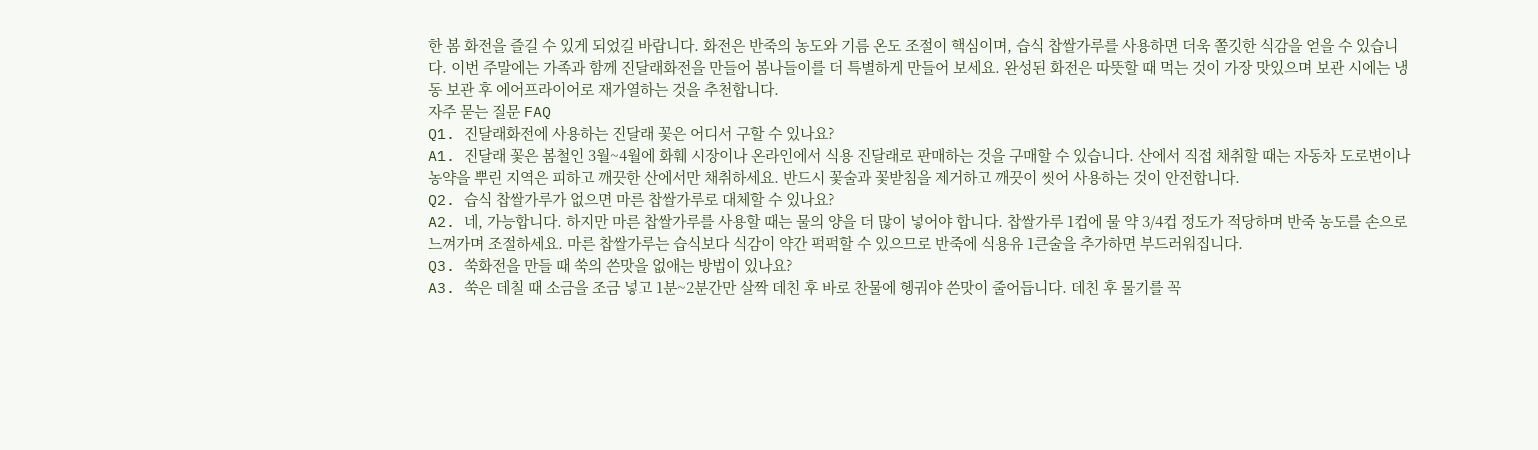한 봄 화전을 즐길 수 있게 되었길 바랍니다. 화전은 반죽의 농도와 기름 온도 조절이 핵심이며, 습식 찹쌀가루를 사용하면 더욱 쫄깃한 식감을 얻을 수 있습니다. 이번 주말에는 가족과 함께 진달래화전을 만들어 봄나들이를 더 특별하게 만들어 보세요. 완성된 화전은 따뜻할 때 먹는 것이 가장 맛있으며 보관 시에는 냉동 보관 후 에어프라이어로 재가열하는 것을 추천합니다.
자주 묻는 질문 FAQ
Q1. 진달래화전에 사용하는 진달래 꽃은 어디서 구할 수 있나요?
A1. 진달래 꽃은 봄철인 3월~4월에 화훼 시장이나 온라인에서 식용 진달래로 판매하는 것을 구매할 수 있습니다. 산에서 직접 채취할 때는 자동차 도로변이나 농약을 뿌린 지역은 피하고 깨끗한 산에서만 채취하세요. 반드시 꽃술과 꽃받침을 제거하고 깨끗이 씻어 사용하는 것이 안전합니다.
Q2. 습식 찹쌀가루가 없으면 마른 찹쌀가루로 대체할 수 있나요?
A2. 네, 가능합니다. 하지만 마른 찹쌀가루를 사용할 때는 물의 양을 더 많이 넣어야 합니다. 찹쌀가루 1컵에 물 약 3/4컵 정도가 적당하며 반죽 농도를 손으로 느껴가며 조절하세요. 마른 찹쌀가루는 습식보다 식감이 약간 퍽퍽할 수 있으므로 반죽에 식용유 1큰술을 추가하면 부드러워집니다.
Q3. 쑥화전을 만들 때 쑥의 쓴맛을 없애는 방법이 있나요?
A3. 쑥은 데칠 때 소금을 조금 넣고 1분~2분간만 살짝 데친 후 바로 찬물에 헹궈야 쓴맛이 줄어듭니다. 데친 후 물기를 꼭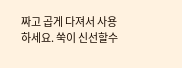짜고 곱게 다져서 사용하세요. 쑥이 신선할수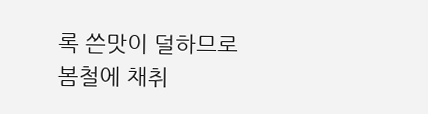록 쓴맛이 덜하므로 봄철에 채취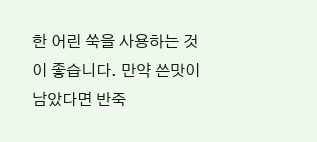한 어린 쑥을 사용하는 것이 좋습니다. 만약 쓴맛이 남았다면 반죽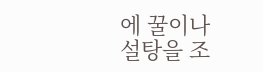에 꿀이나 설탕을 조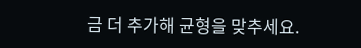금 더 추가해 균형을 맞추세요.